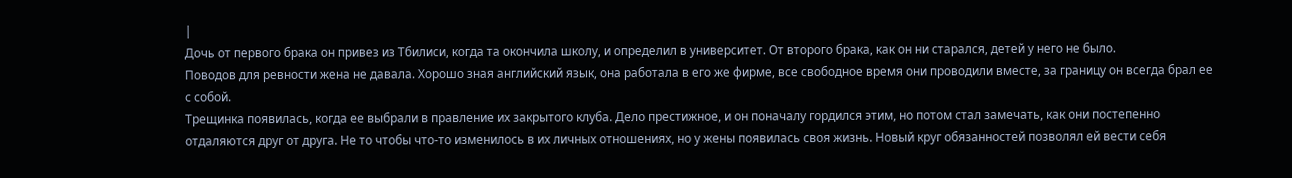|
Дочь от первого брака он привез из Тбилиси, когда та окончила школу, и определил в университет. От второго брака, как он ни старался, детей у него не было.
Поводов для ревности жена не давала. Хорошо зная английский язык, она работала в его же фирме, все свободное время они проводили вместе, за границу он всегда брал ее с собой.
Трещинка появилась, когда ее выбрали в правление их закрытого клуба. Дело престижное, и он поначалу гордился этим, но потом стал замечать, как они постепенно отдаляются друг от друга. Не то чтобы что-то изменилось в их личных отношениях, но у жены появилась своя жизнь. Новый круг обязанностей позволял ей вести себя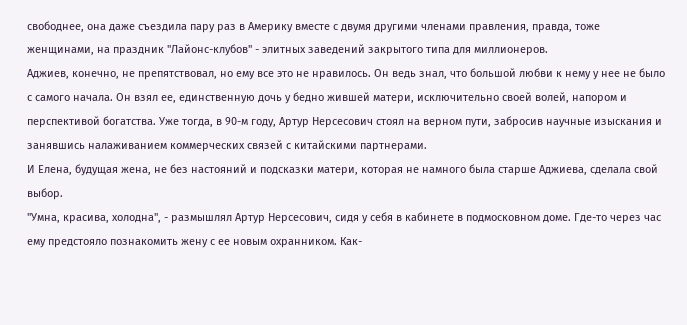свободнее, она даже съездила пару раз в Америку вместе с двумя другими членами правления, правда, тоже женщинами, на праздник "Лайонс-клубов" - элитных заведений закрытого типа для миллионеров.
Аджиев, конечно, не препятствовал, но ему все это не нравилось. Он ведь знал, что большой любви к нему у нее не было с самого начала. Он взял ее, единственную дочь у бедно жившей матери, исключительно своей волей, напором и перспективой богатства. Уже тогда, в 90-м году, Артур Нерсесович стоял на верном пути, забросив научные изыскания и занявшись налаживанием коммерческих связей с китайскими партнерами.
И Елена, будущая жена, не без настояний и подсказки матери, которая не намного была старше Аджиева, сделала свой выбор.
"Умна, красива, холодна", - размышлял Артур Нерсесович, сидя у себя в кабинете в подмосковном доме. Где-то через час ему предстояло познакомить жену с ее новым охранником. Как-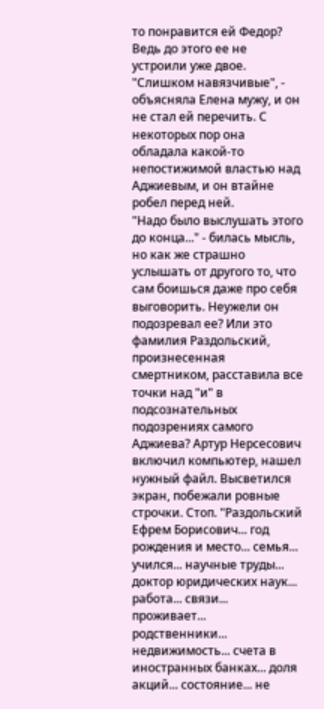то понравится ей Федор? Ведь до этого ее не устроили уже двое. "Слишком навязчивые", - объясняла Елена мужу, и он не стал ей перечить. С некоторых пор она обладала какой-то непостижимой властью над Аджиевым, и он втайне робел перед ней.
"Надо было выслушать этого до конца..." - билась мысль, но как же страшно услышать от другого то, что сам боишься даже про себя выговорить. Неужели он подозревал ее? Или это фамилия Раздольский, произнесенная смертником, расставила все точки над "и" в подсознательных подозрениях самого Аджиева? Артур Нерсесович включил компьютер, нашел нужный файл. Высветился экран, побежали ровные строчки. Стоп. "Раздольский Ефрем Борисович... год рождения и место... семья... учился... научные труды... доктор юридических наук... работа... связи... проживает... родственники... недвижимость... счета в иностранных банках... доля акций... состояние... не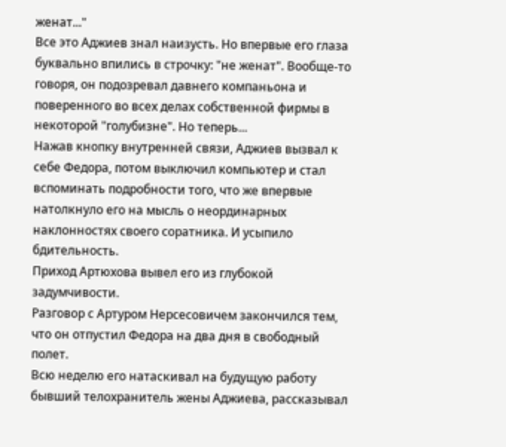женат..."
Все это Аджиев знал наизусть. Но впервые его глаза буквально впились в строчку: "не женат". Вообще-то говоря, он подозревал давнего компаньона и поверенного во всех делах собственной фирмы в некоторой "голубизне". Но теперь...
Нажав кнопку внутренней связи, Аджиев вызвал к себе Федора, потом выключил компьютер и стал вспоминать подробности того, что же впервые натолкнуло его на мысль о неординарных наклонностях своего соратника. И усыпило бдительность.
Приход Артюхова вывел его из глубокой задумчивости.
Разговор с Артуром Нерсесовичем закончился тем, что он отпустил Федора на два дня в свободный полет.
Всю неделю его натаскивал на будущую работу бывший телохранитель жены Аджиева, рассказывал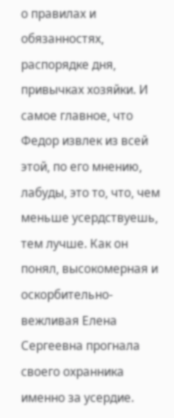о правилах и обязанностях, распорядке дня, привычках хозяйки. И самое главное, что Федор извлек из всей этой, по его мнению, лабуды, это то, что, чем меньше усердствуешь, тем лучше. Как он понял, высокомерная и оскорбительно-вежливая Елена Сергеевна прогнала своего охранника именно за усердие.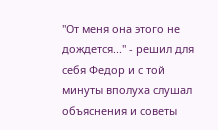"От меня она этого не дождется..." - решил для себя Федор и с той минуты вполуха слушал объяснения и советы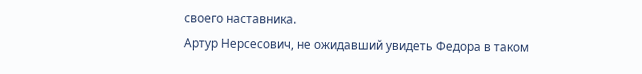своего наставника.
Артур Нерсесович, не ожидавший увидеть Федора в таком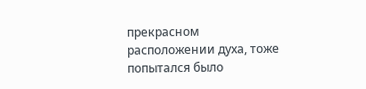прекрасном расположении духа, тоже попытался было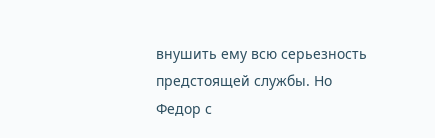внушить ему всю серьезность предстоящей службы. Но Федор с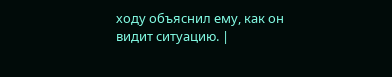ходу объяснил ему, как он видит ситуацию. |